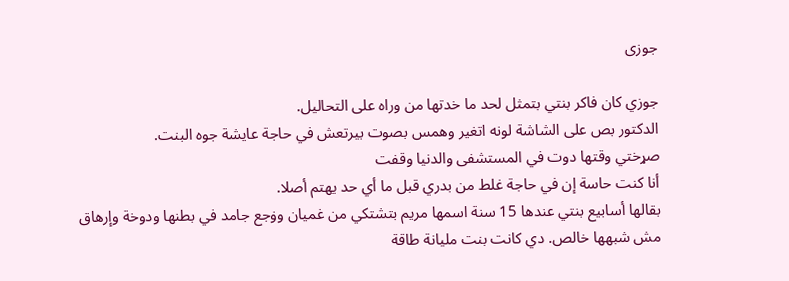جوزى

جوزي كان فاكر بنتي بتمثل لحد ما خدتها من وراه على التحاليل.
الدكتور بص على الشاشة لونه اتغير وهمس بصوت بيرتعش في حاجة عايشة جوه البنت.
صړختي وقتها دوت في المستشفى والدنيا وقفت
أنا كنت حاسة إن في حاجة غلط من بدري قبل ما أي حد يهتم أصلا.
بقالها أسابيع بنتي عندها 15 سنة اسمها مريم بتشتكي من غميان وۏجع جامد في بطنها ودوخة وإرهاق مش شبهها خالص. دي كانت بنت مليانة طاقة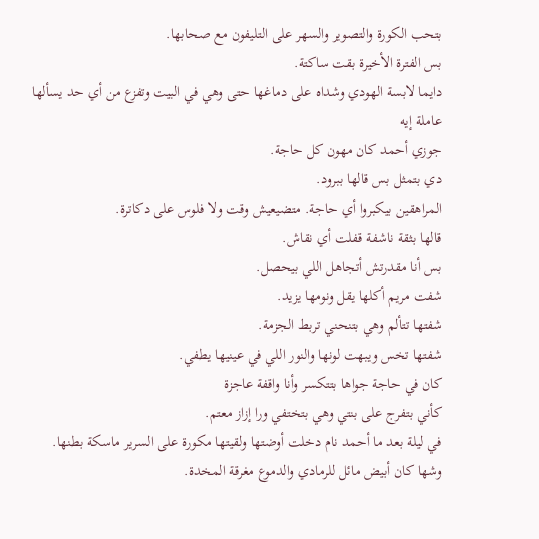بتحب الكورة والتصوير والسهر على التليفون مع صحابها.
بس الفترة الأخيرة بقت ساكتة.
دايما لابسة الهودي وشداه على دماغها حتى وهي في البيت وتفزع من أي حد يسألها
عاملة إيه
جوزي أحمد كان مهون كل حاجة.
دي بتمثل بس قالها ببرود.
المراهقين بيكبروا أي حاجة. متضيعيش وقت ولا فلوس على دكاترة.
قالها بثقة ناشفة قفلت أي نقاش.
بس أنا مقدرتش أتجاهل اللي بيحصل.
شفت مريم أكلها يقل ونومها يزيد.
شفتها تتألم وهي بتنحني تربط الجزمة.
شفتها تخس ويبهت لونها والنور اللي في عينيها يطفي.
كان في حاجة جواها بتتكسر وأنا واقفة عاجزة
كأني بتفرج على بنتي وهي بتختفي ورا إزاز معتم.
في ليلة بعد ما أحمد نام دخلت أوضتها ولقيتها مكورة على السرير ماسكة بطنها.
وشها كان أبيض مائل للرمادي والدموع مغرقة المخدة.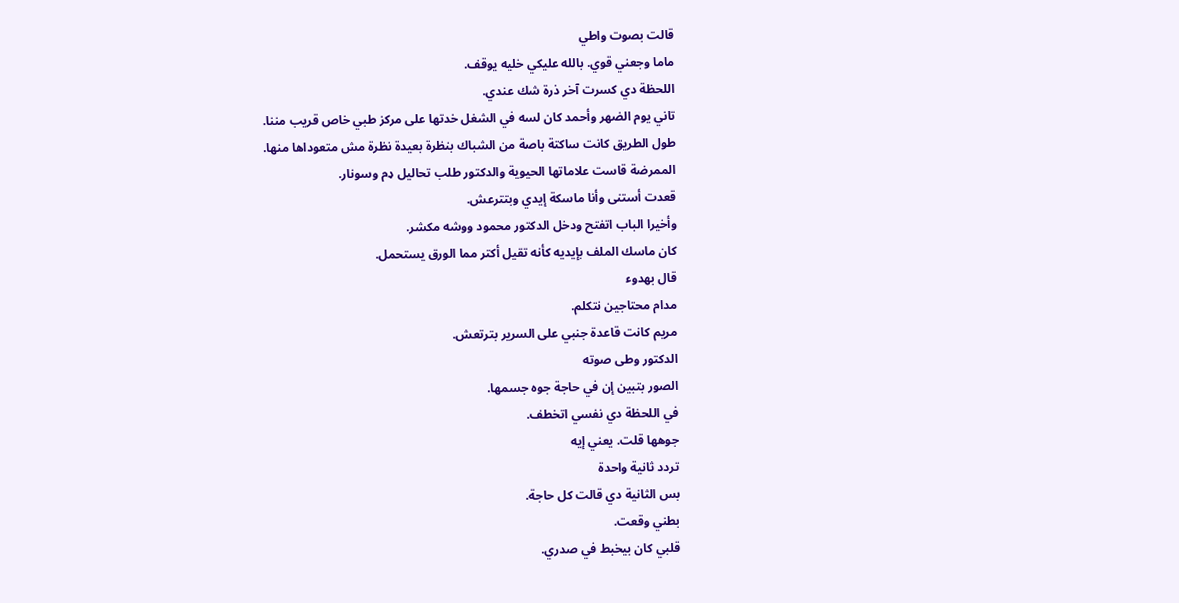قالت بصوت واطي
ماما وجعني قوي. بالله عليكي خليه يوقف.
اللحظة دي كسرت آخر ذرة شك عندي.
تاني يوم الضهر وأحمد كان لسه في الشغل خدتها على مركز طبي خاص قريب مننا.
طول الطريق كانت ساكتة باصة من الشباك بنظرة بعيدة نظرة مش متعوداها منها.
الممرضة قاست علاماتها الحيوية والدكتور طلب تحاليل ډم وسونار.
قعدت أستنى وأنا ماسكة إيدي وبتترعش.
وأخيرا الباب اتفتح ودخل الدكتور محمود ووشه مكشر.
كان ماسك الملف بإيديه كأنه تقيل أكتر مما الورق يستحمل.
قال بهدوء
مدام محتاجين نتكلم.
مريم كانت قاعدة جنبي على السرير بترتعش.
الدكتور وطى صوته
الصور بتبين إن في حاجة جوه جسمها.
في اللحظة دي نفسي اتخطف.
جوهها قلت. يعني إيه
تردد ثانية واحدة
بس الثانية دي قالت كل حاجة.
بطني وقعت.
قلبي كان بيخبط في صدري.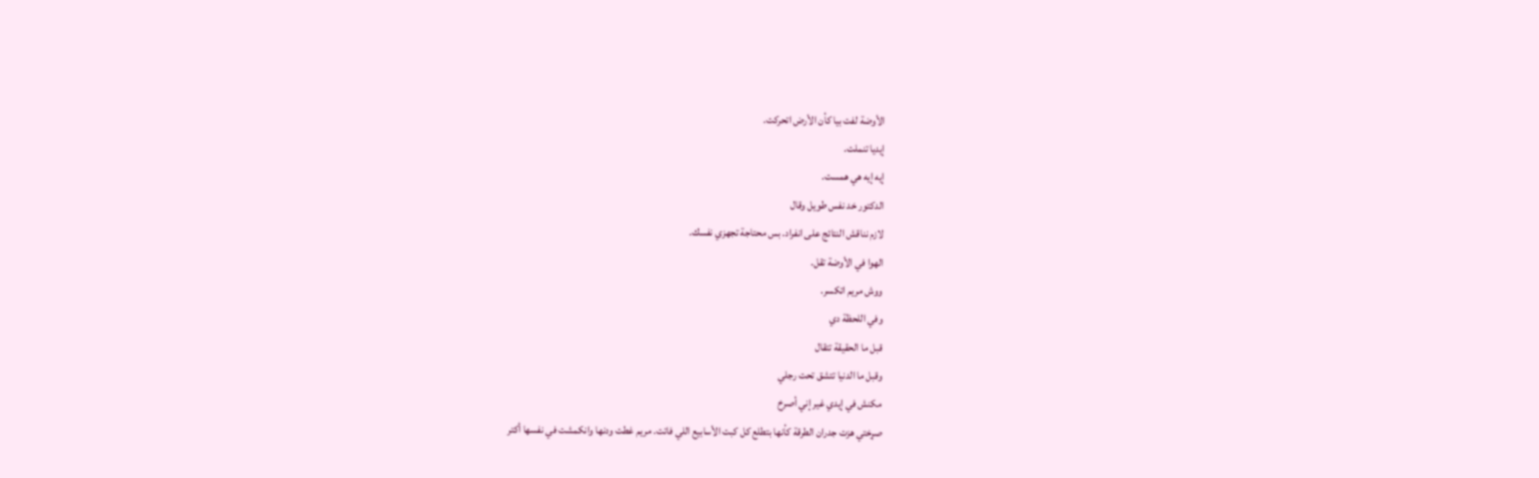الأوضة لفت بيا كأن الأرض اتحركت.
إيديا تنملت.
إيه إيه هي همست.
الدكتور خد نفس طويل وقال
لازم نناقش النتائج على انفراد. بس محتاجة تجهزي نفسك.
الهوا في الأوضة تقل.
ووش مريم اتكسر.
وفي اللحظة دي
قبل ما الحقيقة تتقال
وقبل ما الدنيا تتشق تحت رجلي
مكنش في إيدي غير إني أصرخ
صړختي هزت جدران الطرقة كأنها بتطلع كل كبت الأسابيع اللي فاتت. مريم غطت ودنها وانكمشت في نفسها أكتر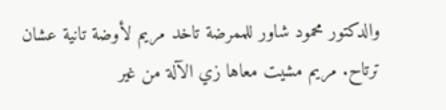والدكتور محمود شاور للممرضة تاخد مريم لأوضة تانية عشان ترتاح. مريم مشيت معاها زي الآلة من غير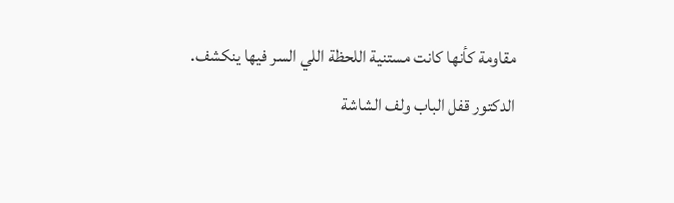مقاومة كأنها كانت مستنية اللحظة اللي السر فيها ينكشف.
الدكتور قفل الباب ولف الشاشة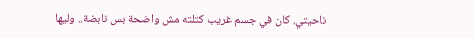ناحيتي. كان في جسم غريب كتلته مش واضحة بس نابضة.. وليها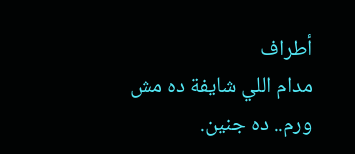أطراف
مدام اللي شايفة ده مش ورم.. ده جنين.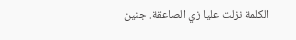الكلمة نزلت عليا زي الصاعقة. جنين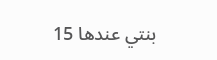بنتي عندها 15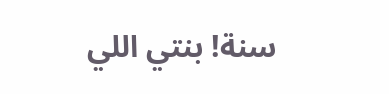سنة! بنتي اللي